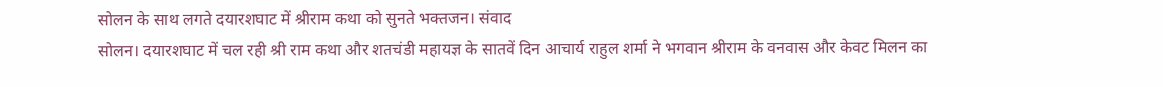सोलन के साथ लगते दयारशघाट में श्रीराम कथा को सुनते भक्तजन। संवाद
सोलन। दयारशघाट में चल रही श्री राम कथा और शतचंडी महायज्ञ के सातवें दिन आचार्य राहुल शर्मा ने भगवान श्रीराम के वनवास और केवट मिलन का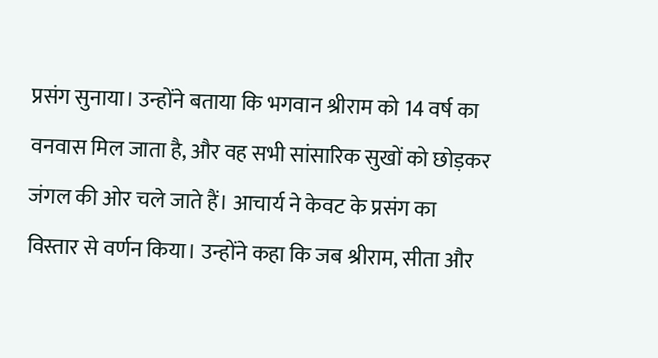प्रसंग सुनाया। उन्होंने बताया कि भगवान श्रीराम को 14 वर्ष का वनवास मिल जाता है, और वह सभी सांसारिक सुखों को छोड़कर जंगल की ओर चले जाते हैं। आचार्य ने केवट के प्रसंग का विस्तार से वर्णन किया। उन्होंने कहा कि जब श्रीराम, सीता और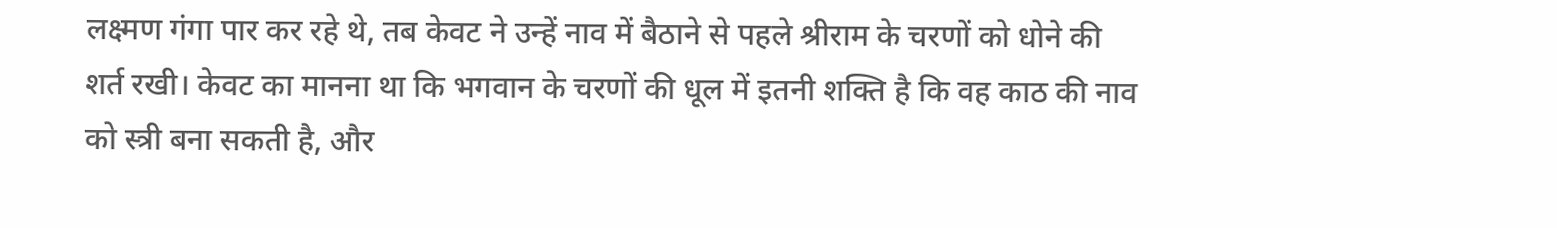लक्ष्मण गंगा पार कर रहे थे, तब केवट ने उन्हें नाव में बैठाने से पहले श्रीराम के चरणों को धोने की शर्त रखी। केवट का मानना था कि भगवान के चरणों की धूल में इतनी शक्ति है कि वह काठ की नाव को स्त्री बना सकती है, और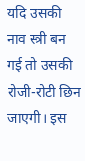यदि उसकी नाव स्त्री बन गई तो उसकी रोजी-रोटी छिन जाएगी। इस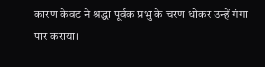कारण केवट ने श्रद्धा पूर्वक प्रभु के चरण धोकर उन्हें गंगा पार कराया।